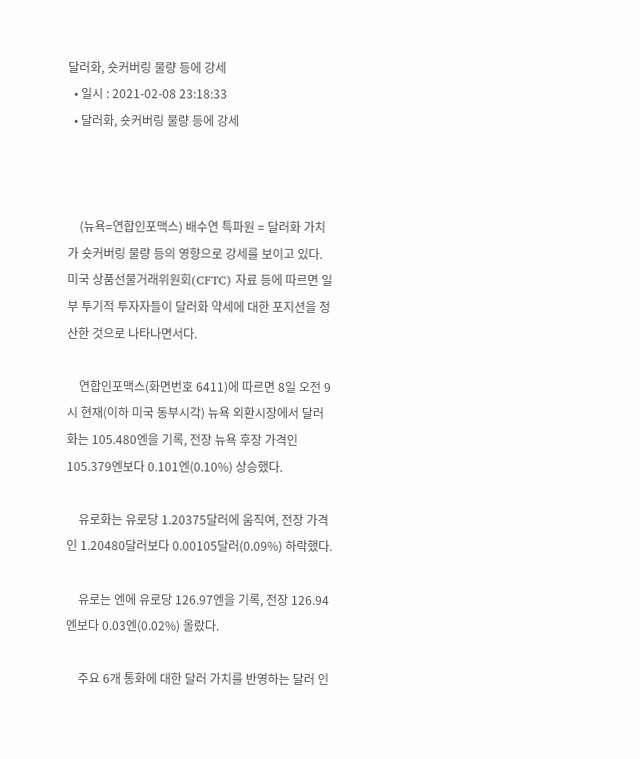달러화, 숏커버링 물량 등에 강세
  • 일시 : 2021-02-08 23:18:33
  • 달러화, 숏커버링 물량 등에 강세



    (뉴욕=연합인포맥스) 배수연 특파원 = 달러화 가치가 숏커버링 물량 등의 영향으로 강세를 보이고 있다. 미국 상품선물거래위원회(CFTC) 자료 등에 따르면 일부 투기적 투자자들이 달러화 약세에 대한 포지션을 청산한 것으로 나타나면서다.

    연합인포맥스(화면번호 6411)에 따르면 8일 오전 9시 현재(이하 미국 동부시각) 뉴욕 외환시장에서 달러화는 105.480엔을 기록, 전장 뉴욕 후장 가격인 105.379엔보다 0.101엔(0.10%) 상승했다.

    유로화는 유로당 1.20375달러에 움직여, 전장 가격인 1.20480달러보다 0.00105달러(0.09%) 하락했다.

    유로는 엔에 유로당 126.97엔을 기록, 전장 126.94엔보다 0.03엔(0.02%) 올랐다.

    주요 6개 통화에 대한 달러 가치를 반영하는 달러 인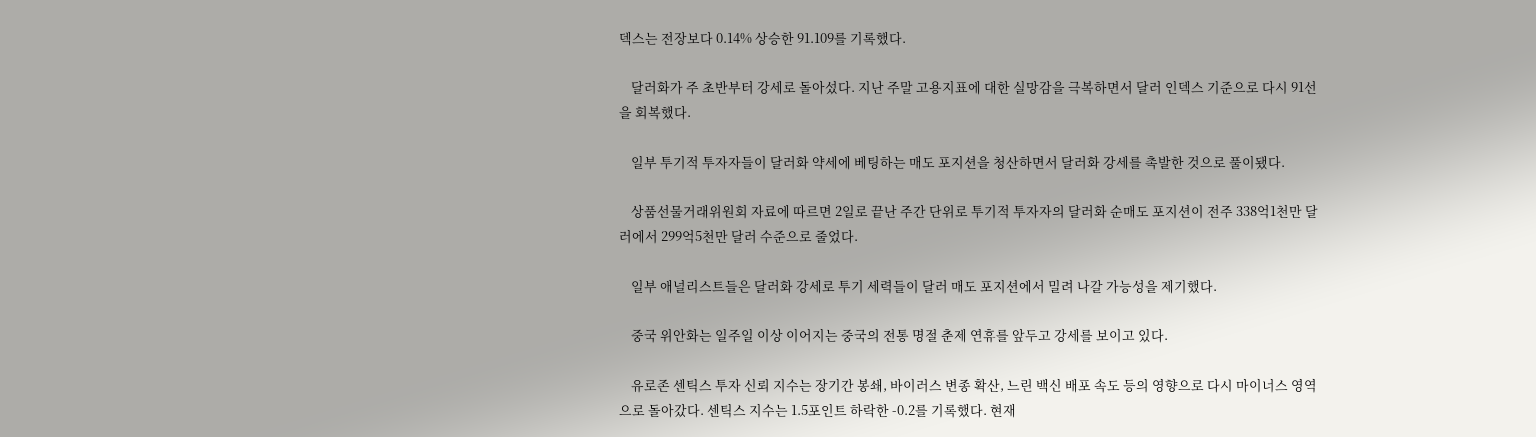덱스는 전장보다 0.14% 상승한 91.109를 기록했다.

    달러화가 주 초반부터 강세로 돌아섰다. 지난 주말 고용지표에 대한 실망감을 극복하면서 달러 인덱스 기준으로 다시 91선을 회복했다.

    일부 투기적 투자자들이 달러화 약세에 베팅하는 매도 포지션을 청산하면서 달러화 강세를 촉발한 것으로 풀이됐다.

    상품선물거래위원회 자료에 따르면 2일로 끝난 주간 단위로 투기적 투자자의 달러화 순매도 포지션이 전주 338억1천만 달러에서 299억5천만 달러 수준으로 줄었다.

    일부 애널리스트들은 달러화 강세로 투기 세력들이 달러 매도 포지션에서 밀려 나갈 가능성을 제기했다.

    중국 위안화는 일주일 이상 이어지는 중국의 전통 명절 춘제 연휴를 앞두고 강세를 보이고 있다.

    유로존 센틱스 투자 신뢰 지수는 장기간 봉쇄, 바이러스 변종 확산, 느린 백신 배포 속도 등의 영향으로 다시 마이너스 영역으로 돌아갔다. 센틱스 지수는 1.5포인트 하락한 -0.2를 기록했다. 현재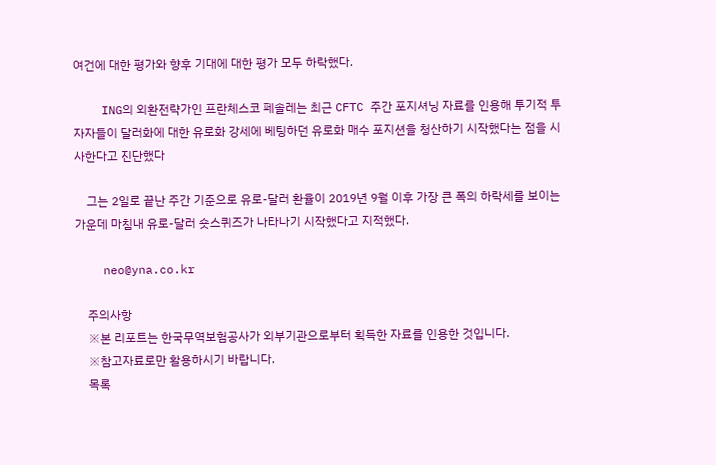여건에 대한 평가와 향후 기대에 대한 평가 모두 하락했다.

    ING의 외환전략가인 프란체스코 페솔레는 최근 CFTC 주간 포지셔닝 자료를 인용해 투기적 투자자들이 달러화에 대한 유로화 강세에 베팅하던 유로화 매수 포지션을 청산하기 시작했다는 점을 시사한다고 진단했다

    그는 2일로 끝난 주간 기준으로 유로-달러 환율이 2019년 9월 이후 가장 큰 폭의 하락세를 보이는 가운데 마침내 유로-달러 숏스퀴즈가 나타나기 시작했다고 지적했다.

    neo@yna.co.kr

    주의사항
    ※본 리포트는 한국무역보험공사가 외부기관으로부터 획득한 자료를 인용한 것입니다.
    ※참고자료로만 활용하시기 바랍니다.
    목록